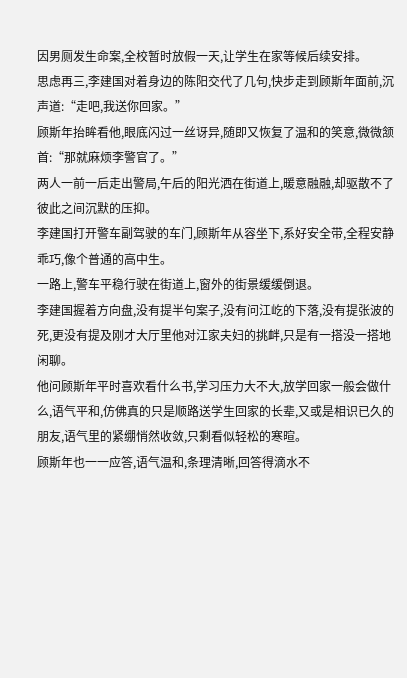因男厕发生命案,全校暂时放假一天,让学生在家等候后续安排。
思虑再三,李建国对着身边的陈阳交代了几句,快步走到顾斯年面前,沉声道:“走吧,我送你回家。”
顾斯年抬眸看他,眼底闪过一丝讶异,随即又恢复了温和的笑意,微微颔首:“那就麻烦李警官了。”
两人一前一后走出警局,午后的阳光洒在街道上,暖意融融,却驱散不了彼此之间沉默的压抑。
李建国打开警车副驾驶的车门,顾斯年从容坐下,系好安全带,全程安静乖巧,像个普通的高中生。
一路上,警车平稳行驶在街道上,窗外的街景缓缓倒退。
李建国握着方向盘,没有提半句案子,没有问江屹的下落,没有提张波的死,更没有提及刚才大厅里他对江家夫妇的挑衅,只是有一搭没一搭地闲聊。
他问顾斯年平时喜欢看什么书,学习压力大不大,放学回家一般会做什么,语气平和,仿佛真的只是顺路送学生回家的长辈,又或是相识已久的朋友,语气里的紧绷悄然收敛,只剩看似轻松的寒暄。
顾斯年也一一应答,语气温和,条理清晰,回答得滴水不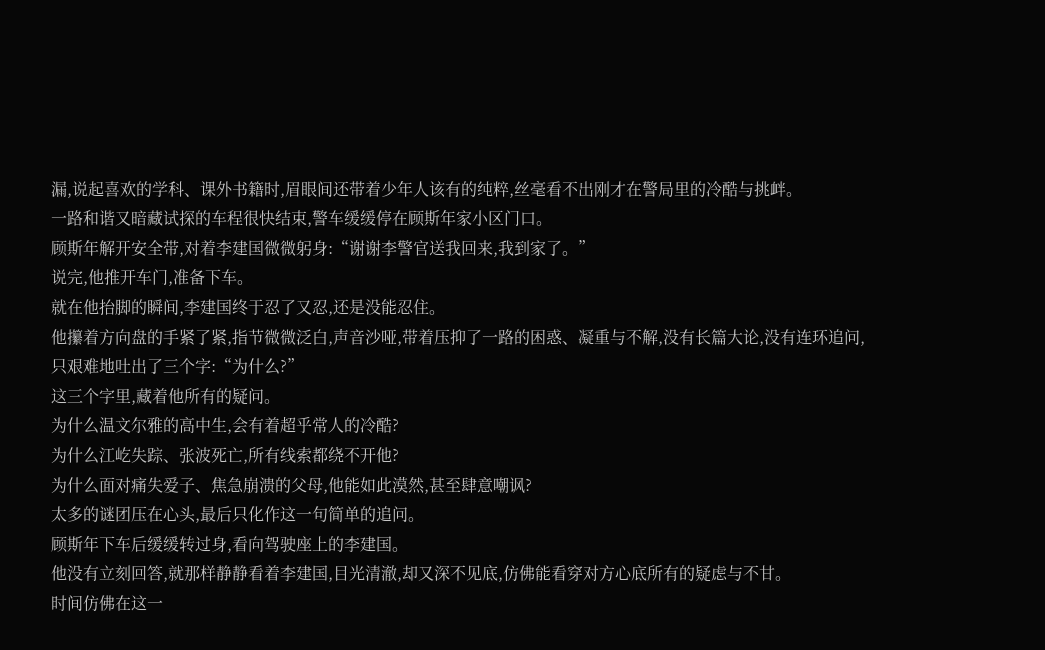漏,说起喜欢的学科、课外书籍时,眉眼间还带着少年人该有的纯粹,丝毫看不出刚才在警局里的冷酷与挑衅。
一路和谐又暗藏试探的车程很快结束,警车缓缓停在顾斯年家小区门口。
顾斯年解开安全带,对着李建国微微躬身:“谢谢李警官送我回来,我到家了。”
说完,他推开车门,准备下车。
就在他抬脚的瞬间,李建国终于忍了又忍,还是没能忍住。
他攥着方向盘的手紧了紧,指节微微泛白,声音沙哑,带着压抑了一路的困惑、凝重与不解,没有长篇大论,没有连环追问,只艰难地吐出了三个字:“为什么?”
这三个字里,藏着他所有的疑问。
为什么温文尔雅的高中生,会有着超乎常人的冷酷?
为什么江屹失踪、张波死亡,所有线索都绕不开他?
为什么面对痛失爱子、焦急崩溃的父母,他能如此漠然,甚至肆意嘲讽?
太多的谜团压在心头,最后只化作这一句简单的追问。
顾斯年下车后缓缓转过身,看向驾驶座上的李建国。
他没有立刻回答,就那样静静看着李建国,目光清澈,却又深不见底,仿佛能看穿对方心底所有的疑虑与不甘。
时间仿佛在这一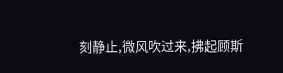刻静止,微风吹过来,拂起顾斯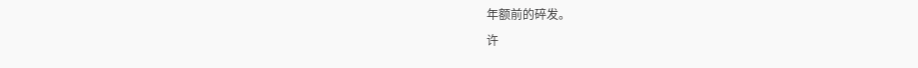年额前的碎发。
许